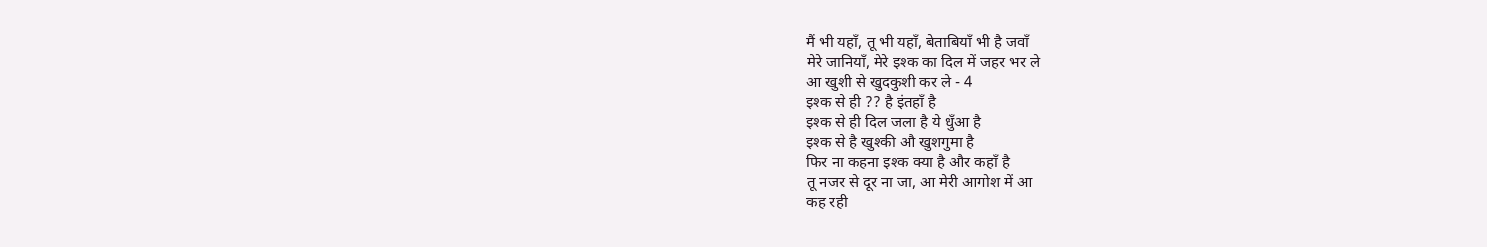मैं भी यहाँ, तू भी यहाँ, बेताबियाँ भी है जवाँ
मेरे जानियाँ, मेरे इश्क का दिल में जहर भर ले
आ खुशी से खुदकुशी कर ले - 4
इश्क से ही ?? है इंतहाँ है
इश्क से ही दिल जला है ये धुँआ है
इश्क से है खुश्की औ खुशगुमा है
फिर ना कहना इश्क क्या है और कहाँ है
तू नजर से दूर ना जा, आ मेरी आगोश में आ
कह रही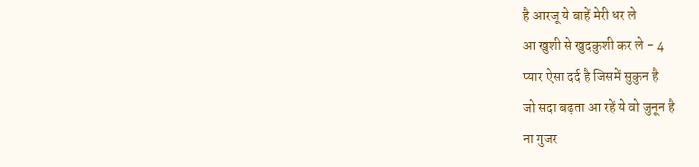है आरजू ये बाहें मेरी धर ले
आ खुशी से खुदकुशी कर ले - 4
प्यार ऐसा दर्द है जिसमें सुकुन है
जो सदा बढ़ता आ रहें ये वो जुनून है
ना गुजर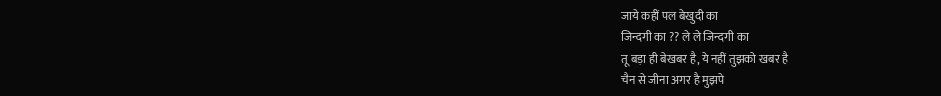जाये कहीं पल बेखुदी का
जिन्दगी का ?? ले ले जिन्दगी का
तू बड़ा ही बेखबर है, ये नहीं तुझको खबर है
चैन से जीना अगर है मुझपे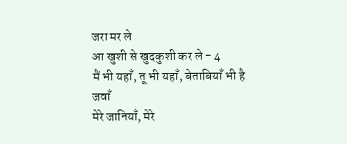जरा मर ले
आ खुशी से खुदकुशी कर ले - 4
मैं भी यहाँ, तू भी यहाँ, बेताबियाँ भी है जवाँ
मेरे जानियाँ, मेरे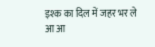इश्क का दिल में जहर भर ले
आ आ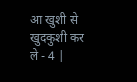आ खुशी से खुदकुशी कर ले - 4 |